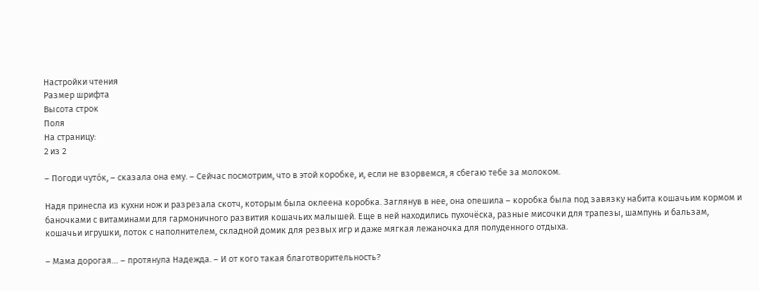Настройки чтения
Размер шрифта
Высота строк
Поля
На страницу:
2 из 2

– Погоди чуто́к, – сказала она ему. – Сейчас посмотрим, что в этой коробке, и, если не взорвемся, я сбегаю тебе за молоком.

Надя принесла из кухни нож и разрезала скотч, которым была оклеена коробка. Заглянув в нее, она опешила – коробка была под завязку набита кошачьим кормом и баночками с витаминами для гармоничного развития кошачьих малышей. Еще в ней находились пухочёска, разные мисочки для трапезы, шампунь и бальзам, кошачьи игрушки, лоток с наполнителем, складной домик для резвых игр и даже мягкая лежаночка для полуденного отдыха.

– Мама дорогая… – протянула Надежда. – И от кого такая благотворительность?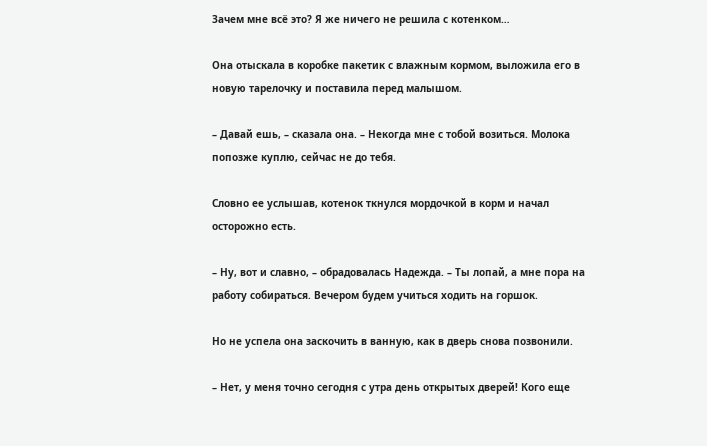Зачем мне всё это? Я же ничего не решила с котенком…

Она отыскала в коробке пакетик с влажным кормом, выложила его в новую тарелочку и поставила перед малышом.

– Давай ешь, – сказала она. – Некогда мне с тобой возиться. Молока попозже куплю, сейчас не до тебя.

Словно ее услышав, котенок ткнулся мордочкой в корм и начал осторожно есть.

– Ну, вот и славно, – обрадовалась Надежда. – Ты лопай, а мне пора на работу собираться. Вечером будем учиться ходить на горшок.

Но не успела она заскочить в ванную, как в дверь снова позвонили.

– Нет, у меня точно сегодня с утра день открытых дверей! Кого еще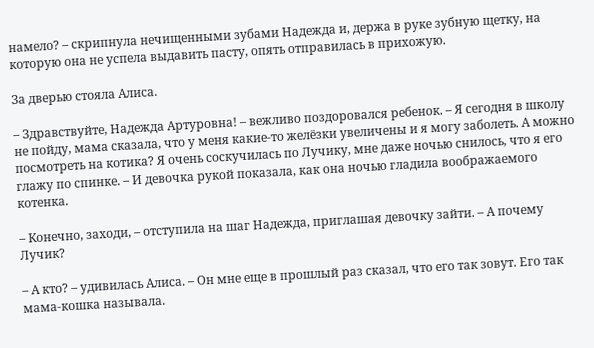намело? – скрипнула нечищенными зубами Надежда и, держа в руке зубную щетку, на которую она не успела выдавить пасту, опять отправилась в прихожую.

За дверью стояла Алиса.

– Здравствуйте, Надежда Артуровна! – вежливо поздоровался ребенок. – Я сегодня в школу не пойду, мама сказала, что у меня какие-то желёзки увеличены и я могу заболеть. А можно посмотреть на котика? Я очень соскучилась по Лучику, мне даже ночью снилось, что я его глажу по спинке. – И девочка рукой показала, как она ночью гладила воображаемого котенка.

– Конечно, заходи, – отступила на шаг Надежда, приглашая девочку зайти. – А почему Лучик?

– А кто? – удивилась Алиса. – Он мне еще в прошлый раз сказал, что его так зовут. Его так мама-кошка называла.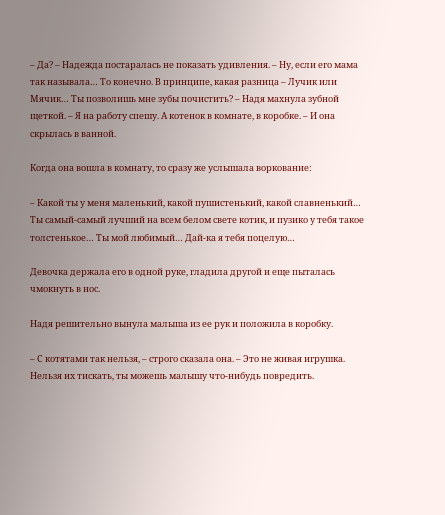– Да? – Надежда постаралась не показать удивления. – Ну, если его мама так называла… То конечно. В принципе, какая разница – Лучик или Мячик… Ты позволишь мне зубы почистить? – Надя махнула зубной щеткой. – Я на работу спешу. А котенок в комнате, в коробке. – И она скрылась в ванной.

Когда она вошла в комнату, то сразу же услышала воркование:

– Какой ты у меня маленький, какой пушистенький, какой славненький… Ты самый-самый лучший на всем белом свете котик, и пузико у тебя такое толстенькое… Ты мой любимый… Дай-ка я тебя поцелую…

Девочка держала его в одной руке, гладила другой и еще пыталась чмокнуть в нос.

Надя решительно вынула малыша из ее рук и положила в коробку.

– С котятами так нельзя, – строго сказала она. – Это не живая игрушка. Нельзя их тискать, ты можешь малышу что-нибудь повредить.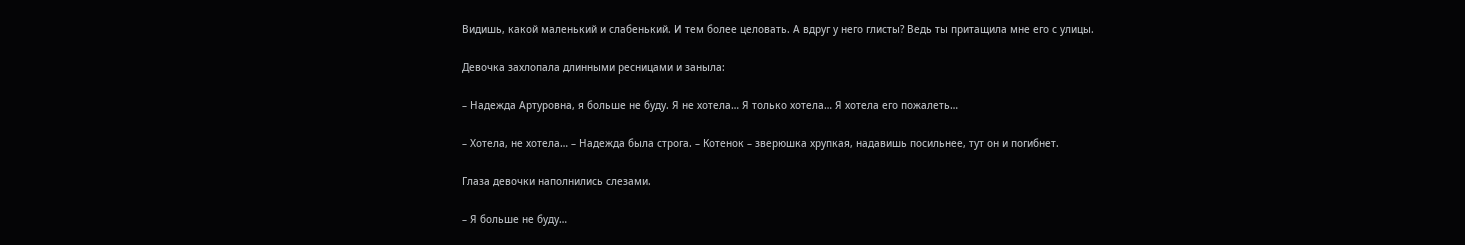Видишь, какой маленький и слабенький. И тем более целовать. А вдруг у него глисты? Ведь ты притащила мне его с улицы.

Девочка захлопала длинными ресницами и заныла:

– Надежда Артуровна, я больше не буду. Я не хотела… Я только хотела… Я хотела его пожалеть…

– Хотела, не хотела… – Надежда была строга. – Котенок – зверюшка хрупкая, надавишь посильнее, тут он и погибнет.

Глаза девочки наполнились слезами.

– Я больше не буду…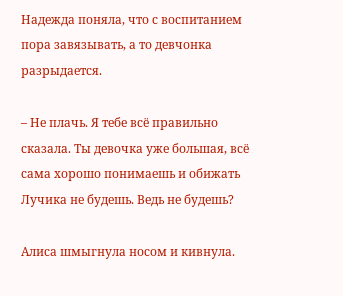Надежда поняла, что с воспитанием пора завязывать, а то девчонка разрыдается.

– Не плачь. Я тебе всё правильно сказала. Ты девочка уже большая, всё сама хорошо понимаешь и обижать Лучика не будешь. Ведь не будешь?

Алиса шмыгнула носом и кивнула.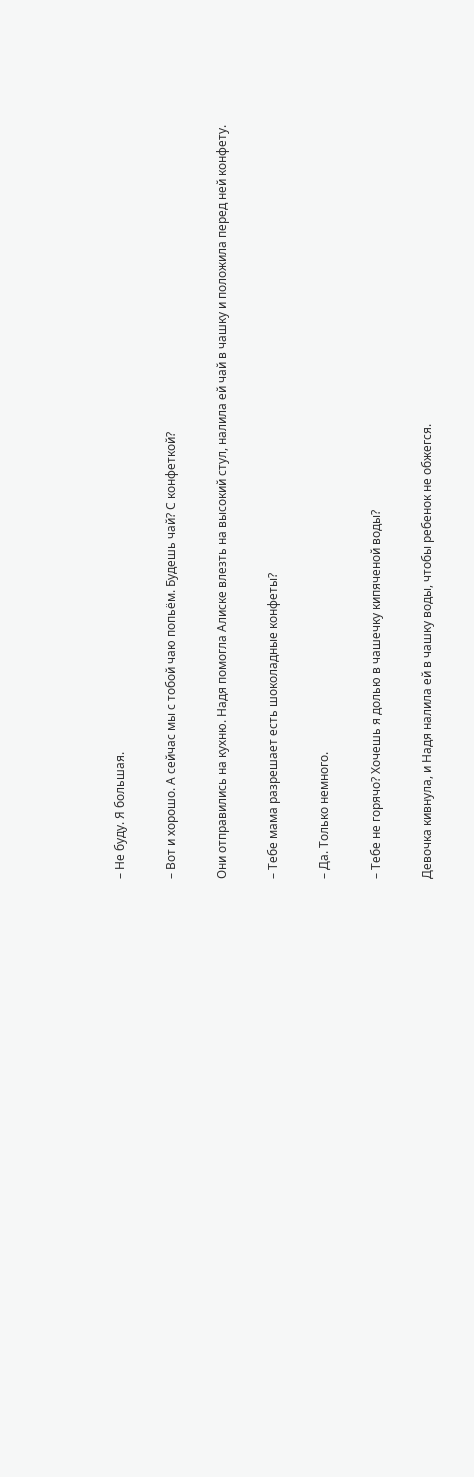– Не буду. Я большая.

– Вот и хорошо. А сейчас мы с тобой чаю попьём. Будешь чай? С конфеткой?

Они отправились на кухню. Надя помогла Алиске влезть на высокий стул, налила ей чай в чашку и положила перед ней конфету.

– Тебе мама разрешает есть шоколадные конфеты?

– Да. Только немного.

– Тебе не горячо? Хочешь я долью в чашечку кипяченой воды?

Девочка кивнула, и Надя налила ей в чашку воды, чтобы ребенок не обжегся.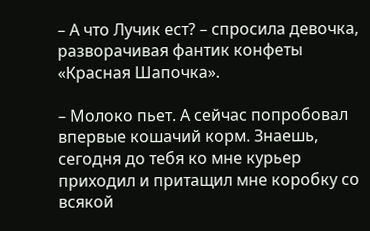– А что Лучик ест? – спросила девочка, разворачивая фантик конфеты «Красная Шапочка».

– Молоко пьет. А сейчас попробовал впервые кошачий корм. Знаешь, сегодня до тебя ко мне курьер приходил и притащил мне коробку со всякой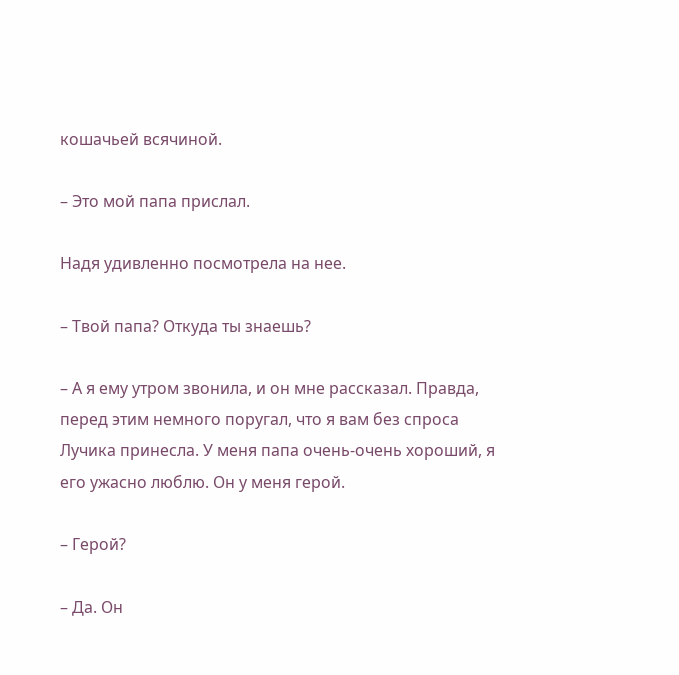кошачьей всячиной.

– Это мой папа прислал.

Надя удивленно посмотрела на нее.

– Твой папа? Откуда ты знаешь?

– А я ему утром звонила, и он мне рассказал. Правда, перед этим немного поругал, что я вам без спроса Лучика принесла. У меня папа очень-очень хороший, я его ужасно люблю. Он у меня герой.

– Герой?

– Да. Он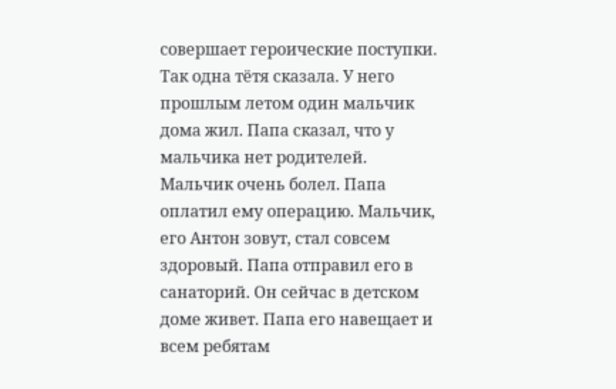совершает героические поступки. Так одна тётя сказала. У него прошлым летом один мальчик дома жил. Папа сказал, что у мальчика нет родителей. Мальчик очень болел. Папа оплатил ему операцию. Мальчик, его Антон зовут, стал совсем здоровый. Папа отправил его в санаторий. Он сейчас в детском доме живет. Папа его навещает и всем ребятам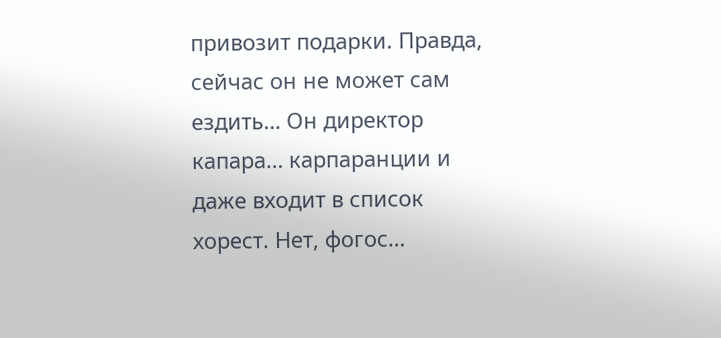привозит подарки. Правда, сейчас он не может сам ездить… Он директор капара… карпаранции и даже входит в список хорест. Нет, фогос…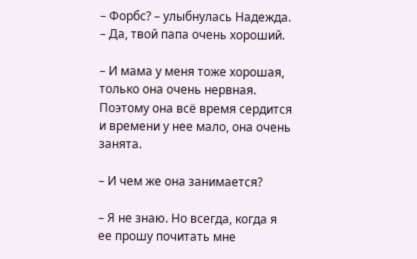– Форбс? – улыбнулась Надежда. – Да, твой папа очень хороший.

– И мама у меня тоже хорошая, только она очень нервная. Поэтому она всё время сердится и времени у нее мало, она очень занята.

– И чем же она занимается?

– Я не знаю. Но всегда, когда я ее прошу почитать мне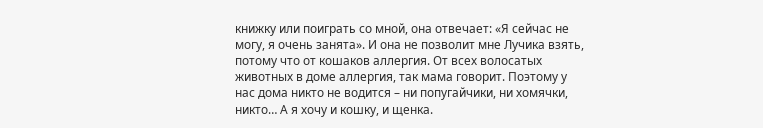книжку или поиграть со мной, она отвечает: «Я сейчас не могу, я очень занята». И она не позволит мне Лучика взять, потому что от кошаков аллергия. От всех волосатых животных в доме аллергия, так мама говорит. Поэтому у нас дома никто не водится – ни попугайчики, ни хомячки, никто… А я хочу и кошку, и щенка.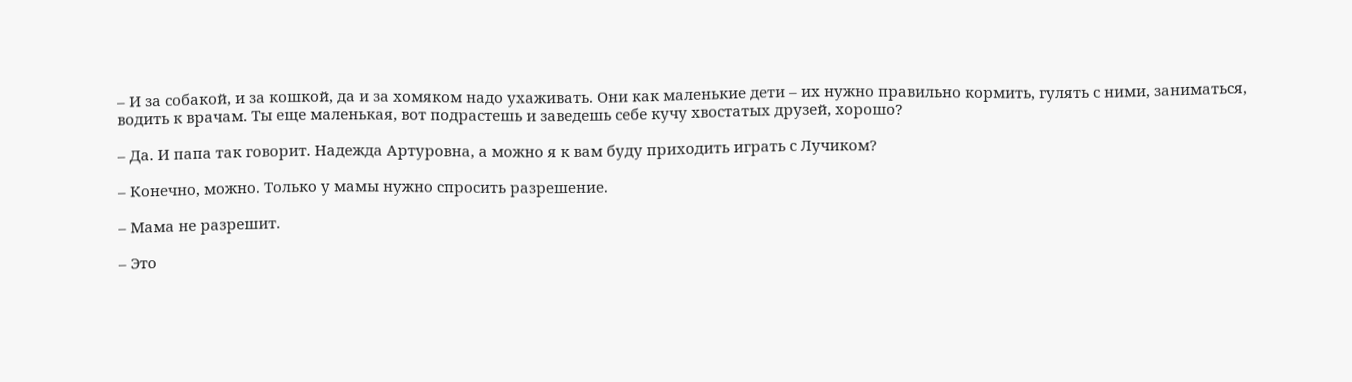– И за собакой, и за кошкой, да и за хомяком надо ухаживать. Они как маленькие дети – их нужно правильно кормить, гулять с ними, заниматься, водить к врачам. Ты еще маленькая, вот подрастешь и заведешь себе кучу хвостатых друзей, хорошо?

– Да. И папа так говорит. Надежда Артуровна, а можно я к вам буду приходить играть с Лучиком?

– Конечно, можно. Только у мамы нужно спросить разрешение.

– Мама не разрешит.

– Это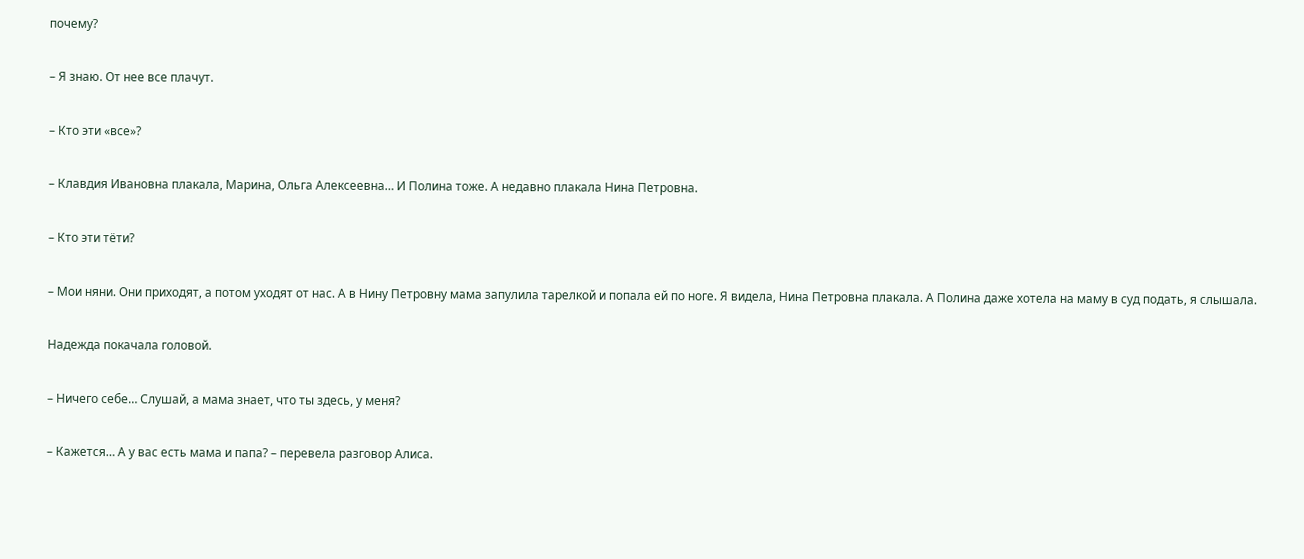почему?

– Я знаю. От нее все плачут.

– Кто эти «все»?

– Клавдия Ивановна плакала, Марина, Ольга Алексеевна… И Полина тоже. А недавно плакала Нина Петровна.

– Кто эти тёти?

– Мои няни. Они приходят, а потом уходят от нас. А в Нину Петровну мама запулила тарелкой и попала ей по ноге. Я видела, Нина Петровна плакала. А Полина даже хотела на маму в суд подать, я слышала.

Надежда покачала головой.

– Ничего себе… Слушай, а мама знает, что ты здесь, у меня?

– Кажется… А у вас есть мама и папа? – перевела разговор Алиса.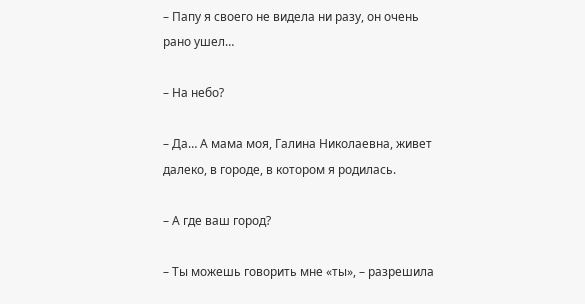– Папу я своего не видела ни разу, он очень рано ушел…

– На небо?

– Да… А мама моя, Галина Николаевна, живет далеко, в городе, в котором я родилась.

– А где ваш город?

– Ты можешь говорить мне «ты», – разрешила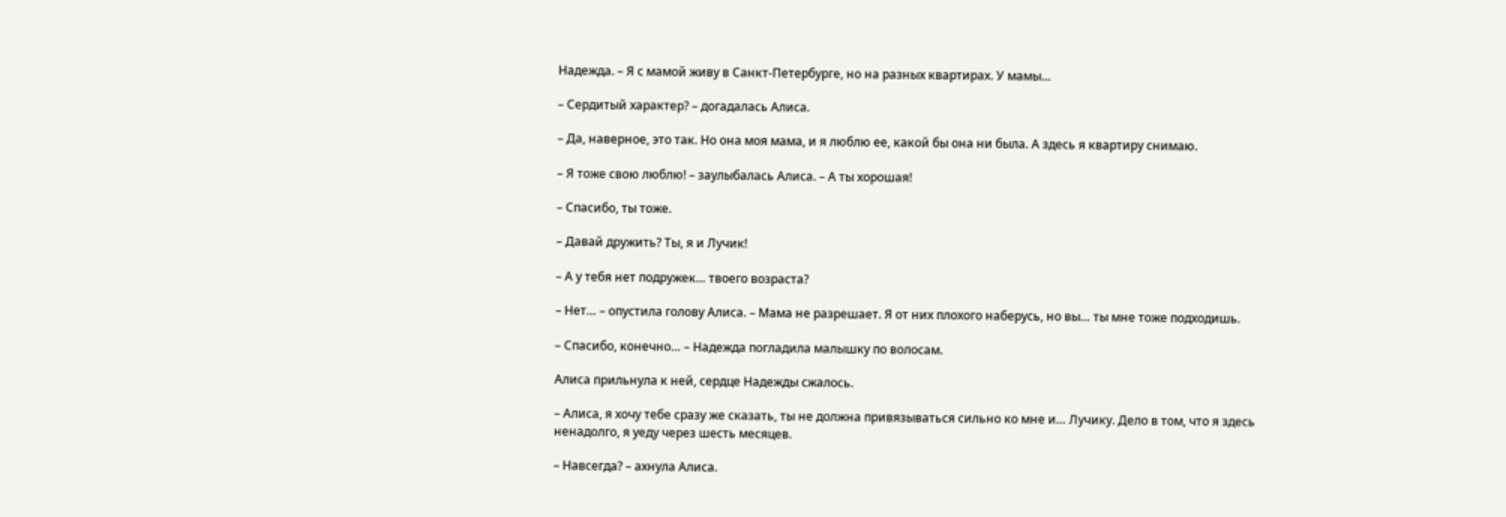Надежда. – Я с мамой живу в Санкт-Петербурге, но на разных квартирах. У мамы…

– Сердитый характер? – догадалась Алиса.

– Да, наверное, это так. Но она моя мама, и я люблю ее, какой бы она ни была. А здесь я квартиру снимаю.

– Я тоже свою люблю! – заулыбалась Алиса. – А ты хорошая!

– Спасибо, ты тоже.

– Давай дружить? Ты, я и Лучик!

– А у тебя нет подружек… твоего возраста?

– Нет… – опустила голову Алиса. – Мама не разрешает. Я от них плохого наберусь, но вы… ты мне тоже подходишь.

– Спасибо, конечно… – Надежда погладила малышку по волосам.

Алиса прильнула к ней, сердце Надежды сжалось.

– Алиса, я хочу тебе сразу же сказать, ты не должна привязываться сильно ко мне и… Лучику. Дело в том, что я здесь ненадолго, я уеду через шесть месяцев.

– Навсегда? – ахнула Алиса.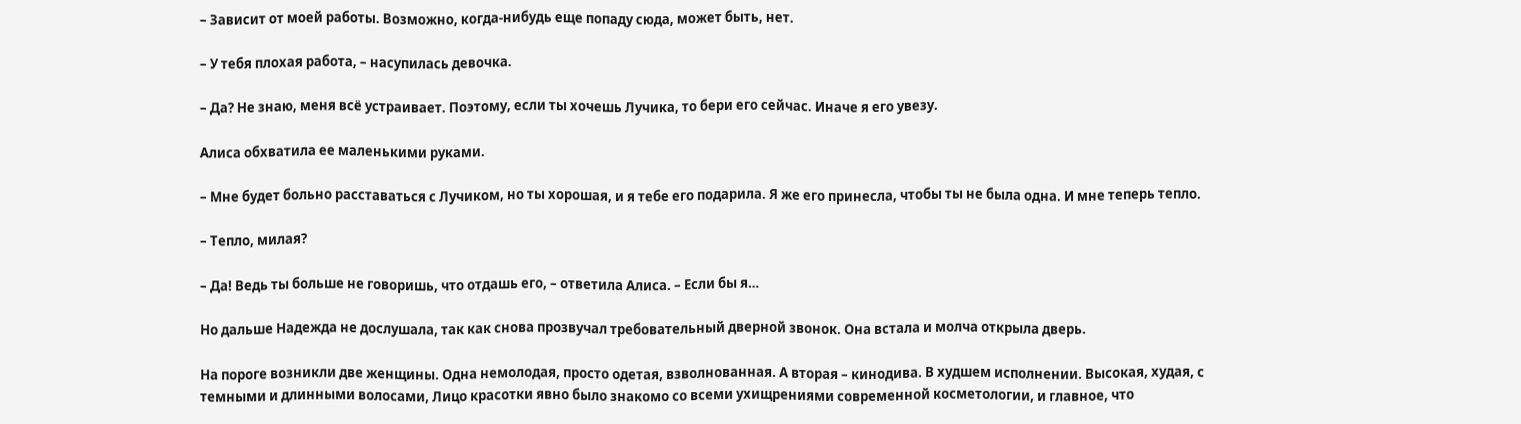– Зависит от моей работы. Возможно, когда-нибудь еще попаду сюда, может быть, нет.

– У тебя плохая работа, – насупилась девочка.

– Да? Не знаю, меня всё устраивает. Поэтому, если ты хочешь Лучика, то бери его сейчас. Иначе я его увезу.

Алиса обхватила ее маленькими руками.

– Мне будет больно расставаться с Лучиком, но ты хорошая, и я тебе его подарила. Я же его принесла, чтобы ты не была одна. И мне теперь тепло.

– Тепло, милая?

– Да! Ведь ты больше не говоришь, что отдашь его, – ответила Алиса. – Если бы я…

Но дальше Надежда не дослушала, так как снова прозвучал требовательный дверной звонок. Она встала и молча открыла дверь.

На пороге возникли две женщины. Одна немолодая, просто одетая, взволнованная. А вторая – кинодива. В худшем исполнении. Высокая, худая, с темными и длинными волосами, Лицо красотки явно было знакомо со всеми ухищрениями современной косметологии, и главное, что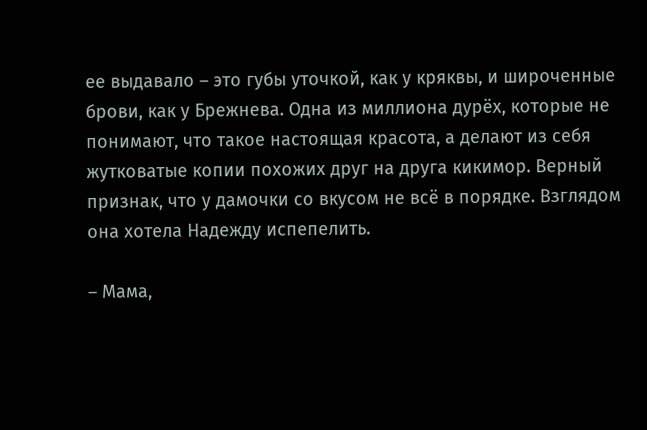ее выдавало – это губы уточкой, как у кряквы, и широченные брови, как у Брежнева. Одна из миллиона дурёх, которые не понимают, что такое настоящая красота, а делают из себя жутковатые копии похожих друг на друга кикимор. Верный признак, что у дамочки со вкусом не всё в порядке. Взглядом она хотела Надежду испепелить.

– Мама,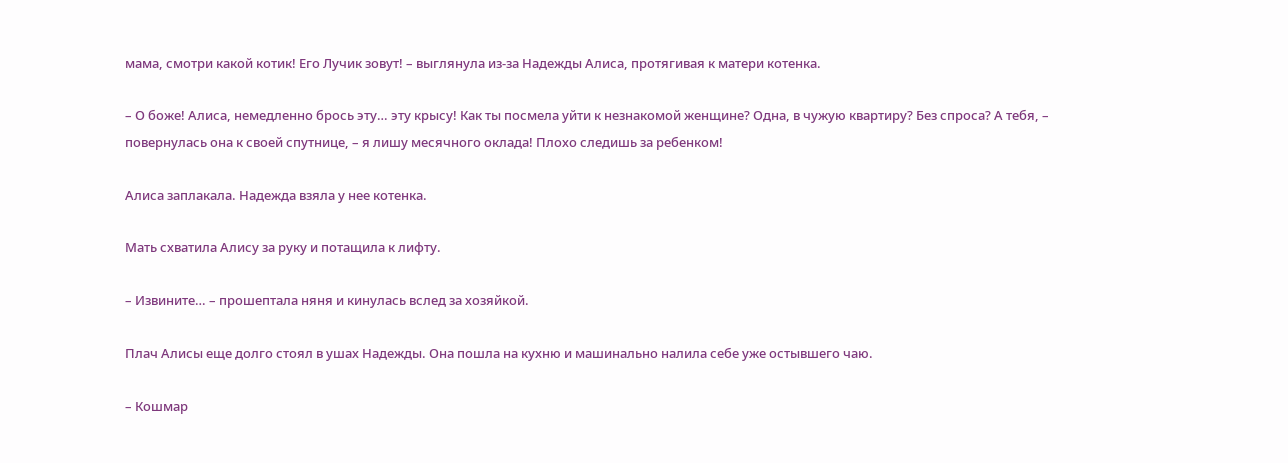мама, смотри какой котик! Его Лучик зовут! – выглянула из-за Надежды Алиса, протягивая к матери котенка.

– О боже! Алиса, немедленно брось эту… эту крысу! Как ты посмела уйти к незнакомой женщине? Одна, в чужую квартиру? Без спроса? А тебя, – повернулась она к своей спутнице, – я лишу месячного оклада! Плохо следишь за ребенком!

Алиса заплакала. Надежда взяла у нее котенка.

Мать схватила Алису за руку и потащила к лифту.

– Извините… – прошептала няня и кинулась вслед за хозяйкой.

Плач Алисы еще долго стоял в ушах Надежды. Она пошла на кухню и машинально налила себе уже остывшего чаю.

– Кошмар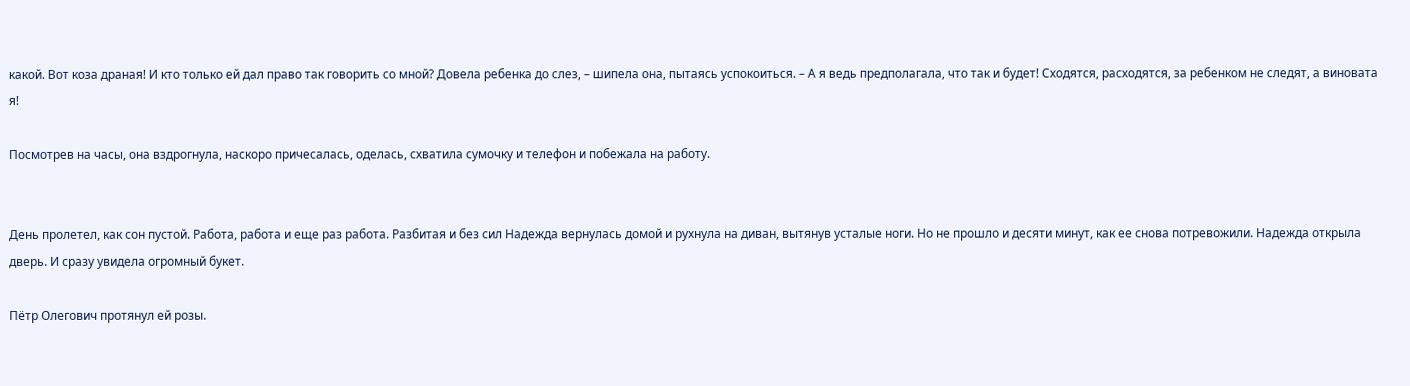какой. Вот коза драная! И кто только ей дал право так говорить со мной? Довела ребенка до слез, – шипела она, пытаясь успокоиться. – А я ведь предполагала, что так и будет! Сходятся, расходятся, за ребенком не следят, а виновата я!

Посмотрев на часы, она вздрогнула, наскоро причесалась, оделась, схватила сумочку и телефон и побежала на работу.


День пролетел, как сон пустой. Работа, работа и еще раз работа. Разбитая и без сил Надежда вернулась домой и рухнула на диван, вытянув усталые ноги. Но не прошло и десяти минут, как ее снова потревожили. Надежда открыла дверь. И сразу увидела огромный букет.

Пётр Олегович протянул ей розы.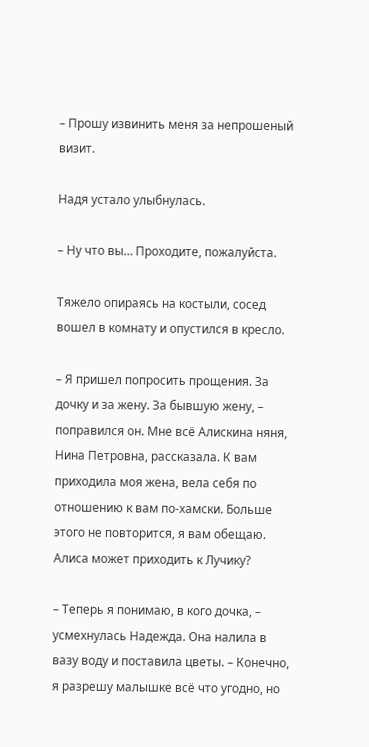– Прошу извинить меня за непрошеный визит.

Надя устало улыбнулась.

– Ну что вы… Проходите, пожалуйста.

Тяжело опираясь на костыли, сосед вошел в комнату и опустился в кресло.

– Я пришел попросить прощения. За дочку и за жену. За бывшую жену, – поправился он. Мне всё Алискина няня, Нина Петровна, рассказала. К вам приходила моя жена, вела себя по отношению к вам по-хамски. Больше этого не повторится, я вам обещаю. Алиса может приходить к Лучику?

– Теперь я понимаю, в кого дочка, – усмехнулась Надежда. Она налила в вазу воду и поставила цветы. – Конечно, я разрешу малышке всё что угодно, но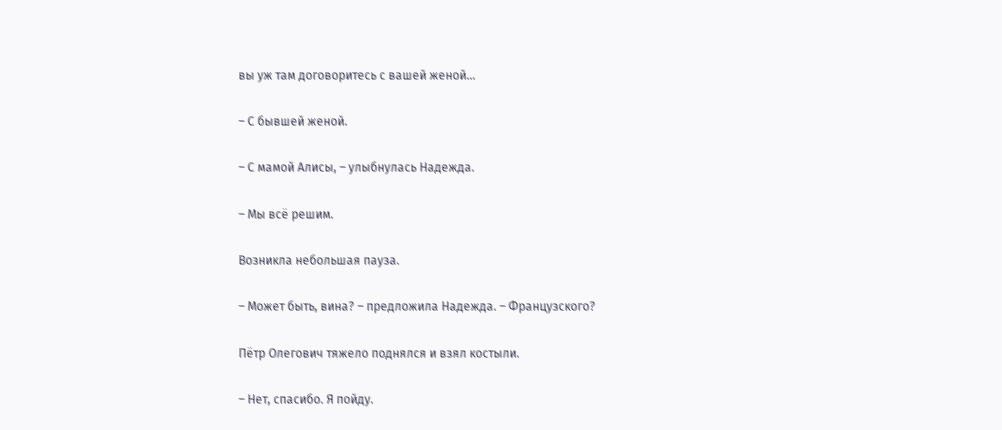вы уж там договоритесь с вашей женой…

– С бывшей женой.

– С мамой Алисы, – улыбнулась Надежда.

– Мы всё решим.

Возникла небольшая пауза.

– Может быть, вина? – предложила Надежда. – Французского?

Пётр Олегович тяжело поднялся и взял костыли.

– Нет, спасибо. Я пойду.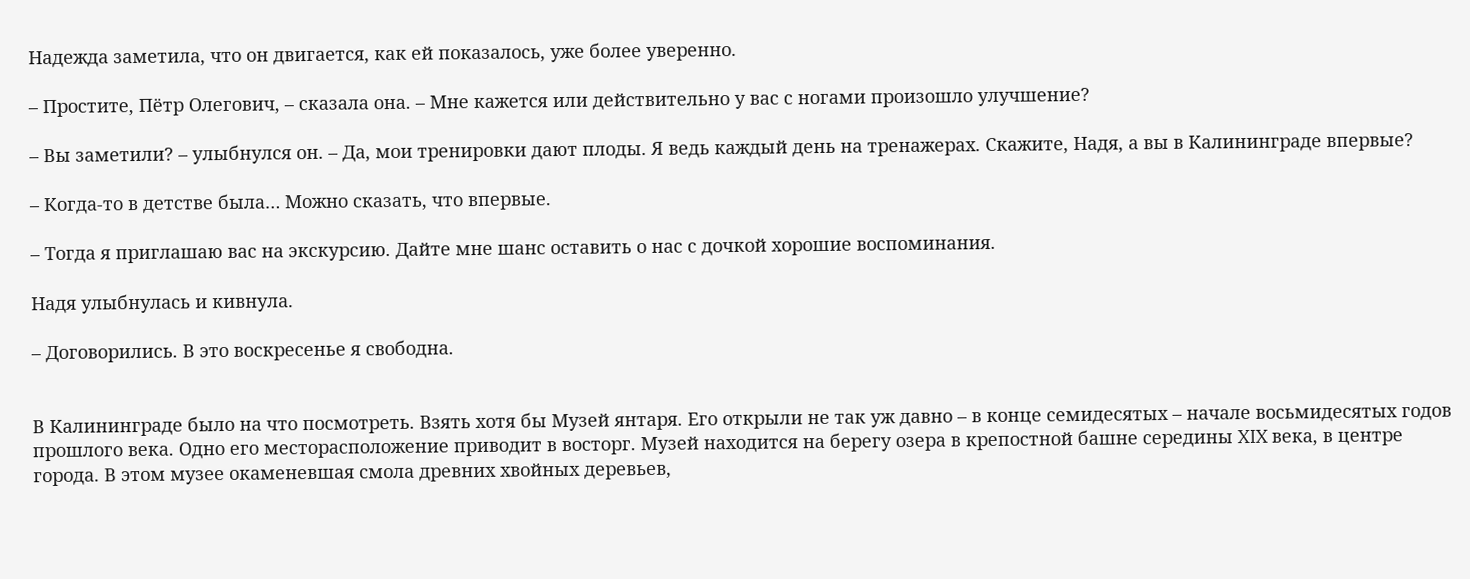Надежда заметила, что он двигается, как ей показалось, уже более уверенно.

– Простите, Пётр Олегович, – сказала она. – Мне кажется или действительно у вас с ногами произошло улучшение?

– Вы заметили? – улыбнулся он. – Да, мои тренировки дают плоды. Я ведь каждый день на тренажерах. Скажите, Надя, а вы в Калининграде впервые?

– Когда-то в детстве была… Можно сказать, что впервые.

– Тогда я приглашаю вас на экскурсию. Дайте мне шанс оставить о нас с дочкой хорошие воспоминания.

Надя улыбнулась и кивнула.

– Договорились. В это воскресенье я свободна.


В Калининграде было на что посмотреть. Взять хотя бы Музей янтаря. Его открыли не так уж давно – в конце семидесятых – начале восьмидесятых годов прошлого века. Одно его месторасположение приводит в восторг. Музей находится на берегу озера в крепостной башне середины XIX века, в центре города. В этом музее окаменевшая смола древних хвойных деревьев,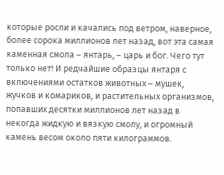которые росли и качались под ветром, наверное, более сорока миллионов лет назад, вот эта самая каменная смола – янтарь, – царь и бог. Чего тут только нет! И редчайшие образцы янтаря с включениями остатков животных – мушек, жучков и комариков, и растительных организмов, попавших десятки миллионов лет назад в некогда жидкую и вязкую смолу, и огромный камень весом около пяти килограммов.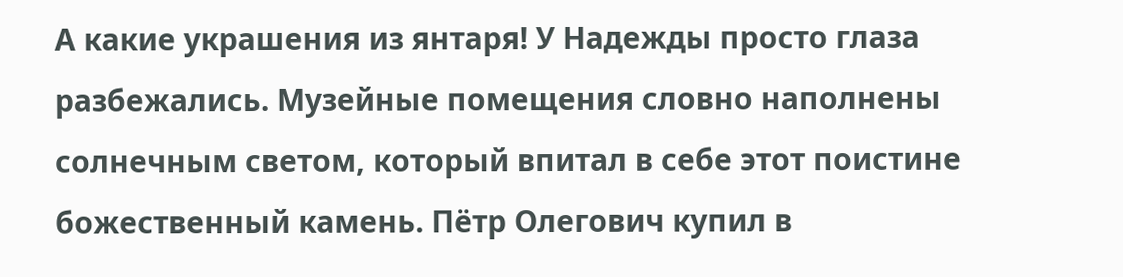А какие украшения из янтаря! У Надежды просто глаза разбежались. Музейные помещения словно наполнены солнечным светом, который впитал в себе этот поистине божественный камень. Пётр Олегович купил в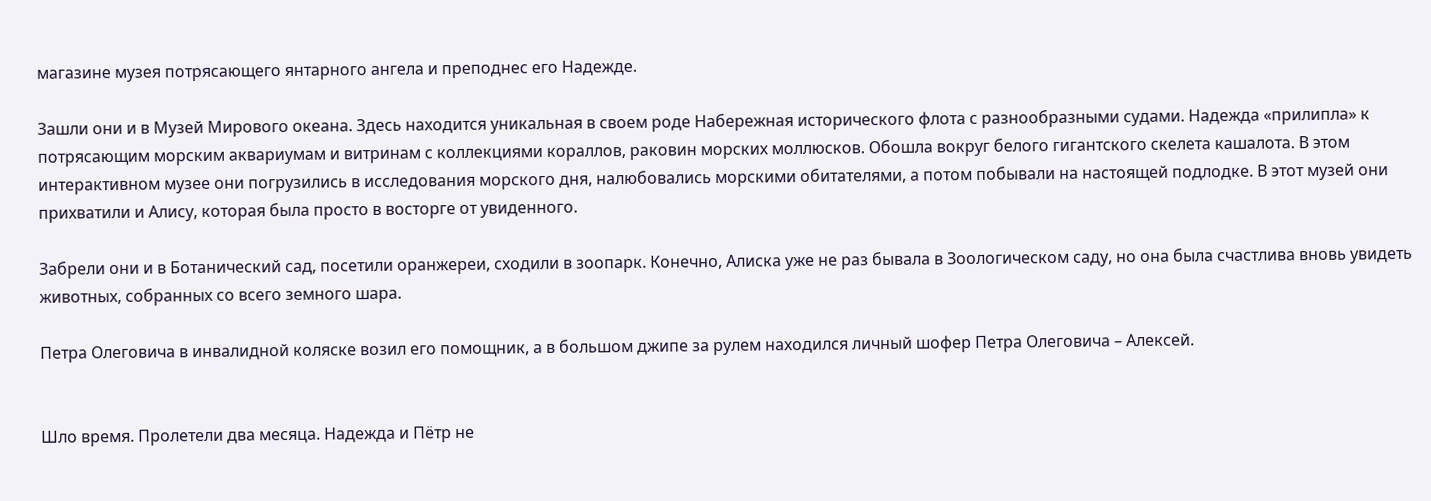магазине музея потрясающего янтарного ангела и преподнес его Надежде.

Зашли они и в Музей Мирового океана. Здесь находится уникальная в своем роде Набережная исторического флота с разнообразными судами. Надежда «прилипла» к потрясающим морским аквариумам и витринам с коллекциями кораллов, раковин морских моллюсков. Обошла вокруг белого гигантского скелета кашалота. В этом интерактивном музее они погрузились в исследования морского дня, налюбовались морскими обитателями, а потом побывали на настоящей подлодке. В этот музей они прихватили и Алису, которая была просто в восторге от увиденного.

Забрели они и в Ботанический сад, посетили оранжереи, сходили в зоопарк. Конечно, Алиска уже не раз бывала в Зоологическом саду, но она была счастлива вновь увидеть животных, собранных со всего земного шара.

Петра Олеговича в инвалидной коляске возил его помощник, а в большом джипе за рулем находился личный шофер Петра Олеговича – Алексей.


Шло время. Пролетели два месяца. Надежда и Пётр не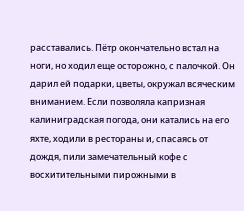расставались. Пётр окончательно встал на ноги, но ходил еще осторожно, с палочкой. Он дарил ей подарки, цветы, окружал всяческим вниманием. Если позволяла капризная калиниградская погода, они катались на его яхте, ходили в рестораны и, спасаясь от дождя, пили замечательный кофе с восхитительными пирожными в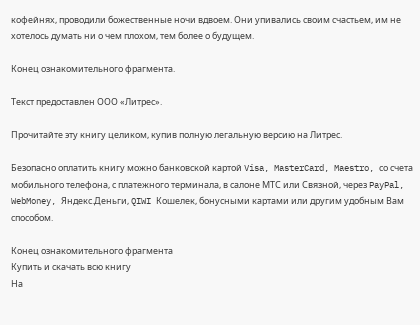кофейнях, проводили божественные ночи вдвоем. Они упивались своим счастьем, им не хотелось думать ни о чем плохом, тем более о будущем.

Конец ознакомительного фрагмента.

Текст предоставлен ООО «Литрес».

Прочитайте эту книгу целиком, купив полную легальную версию на Литрес.

Безопасно оплатить книгу можно банковской картой Visa, MasterCard, Maestro, со счета мобильного телефона, с платежного терминала, в салоне МТС или Связной, через PayPal, WebMoney, Яндекс.Деньги, QIWI Кошелек, бонусными картами или другим удобным Вам способом.

Конец ознакомительного фрагмента
Купить и скачать всю книгу
На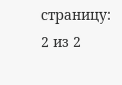страницу:
2 из 2